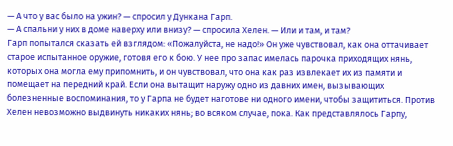— А что у вас было на ужин? — спросил у Дункана Гарп.
— А спальни у них в доме наверху или внизу? — спросила Хелен. — Или и там, и там?
Гарп попытался сказать ей взглядом: «Пожалуйста, не надо!» Он уже чувствовал, как она оттачивает старое испытанное оружие, готовя его к бою. У нее про запас имелась парочка приходящих нянь, которых она могла ему припомнить, и он чувствовал, что она как раз извлекает их из памяти и помещает на передний край. Если она вытащит наружу одно из давних имен, вызывающих болезненные воспоминания, то у Гарпа не будет наготове ни одного имени, чтобы защититься. Против Хелен невозможно выдвинуть никаких нянь; во всяком случае, пока. Как представлялось Гарпу,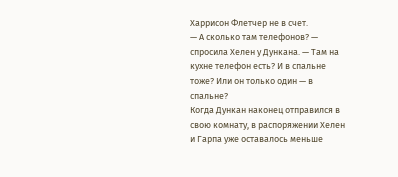Харрисон Флетчер не в счет.
— А сколько там телефонов? — спросила Хелен у Дункана. — Там на кухне телефон есть? И в спальне тоже? Или он только один — в спальне?
Когда Дункан наконец отправился в свою комнату, в распоряжении Хелен и Гарпа уже оставалось меньше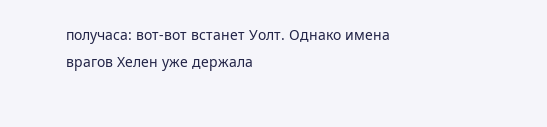получаса: вот-вот встанет Уолт. Однако имена врагов Хелен уже держала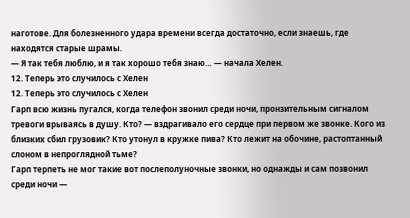наготове. Для болезненного удара времени всегда достаточно, если знаешь, где находятся старые шрамы.
— Я так тебя люблю, и я так хорошо тебя знаю… — начала Хелен.
12. Теперь это случилось с Хелен
12. Теперь это случилось с Хелен
Гарп всю жизнь пугался, когда телефон звонил среди ночи, пронзительным сигналом тревоги врываясь в душу. Кто? — вздрагивало его сердце при первом же звонке. Кого из близких сбил грузовик? Кто утонул в кружке пива? Кто лежит на обочине, растоптанный слоном в непроглядной тьме?
Гарп терпеть не мог такие вот послеполуночные звонки, но однажды и сам позвонил среди ночи —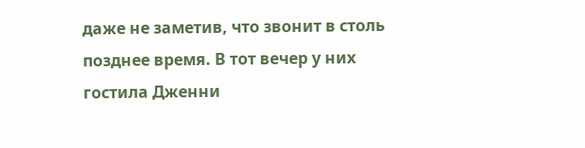даже не заметив, что звонит в столь позднее время. В тот вечер у них гостила Дженни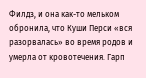Филдз, и она как-то мельком обронила, что Куши Перси «вся разорвалась» во время родов и умерла от кровотечения. Гарп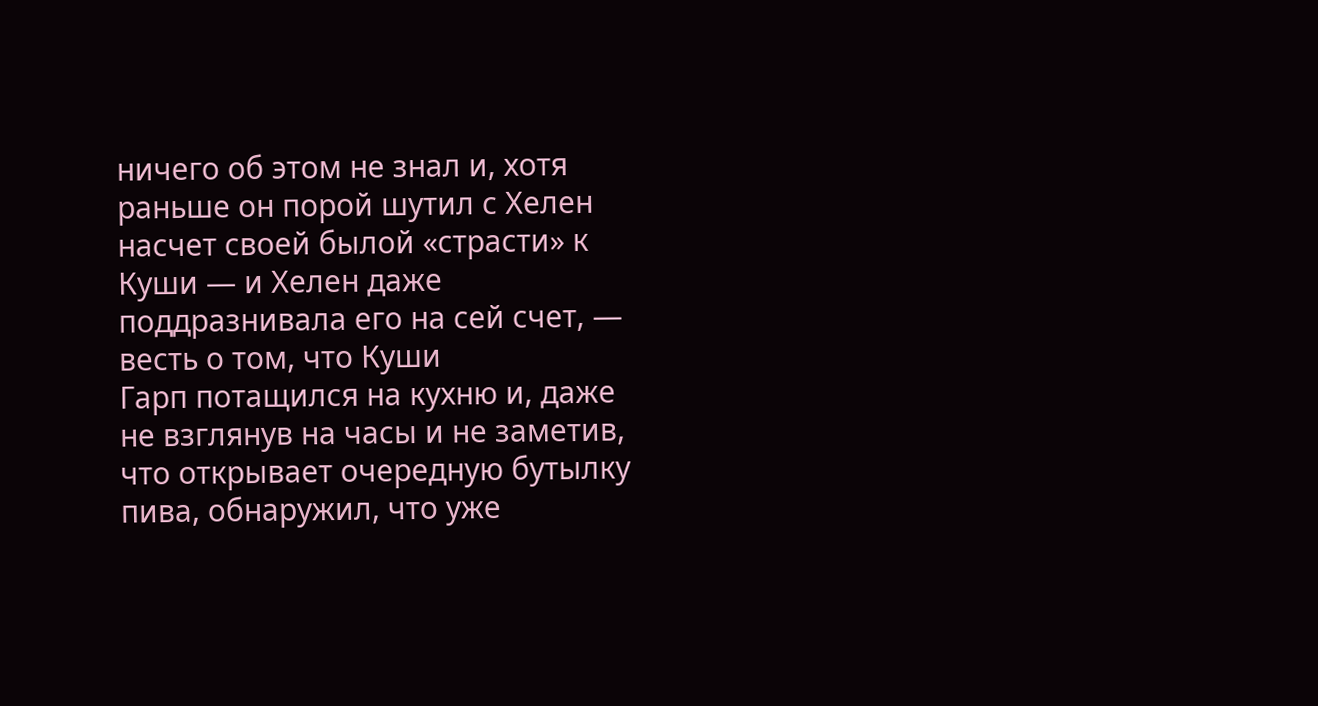ничего об этом не знал и, хотя раньше он порой шутил с Хелен насчет своей былой «страсти» к Куши — и Хелен даже поддразнивала его на сей счет, — весть о том, что Куши
Гарп потащился на кухню и, даже не взглянув на часы и не заметив, что открывает очередную бутылку пива, обнаружил, что уже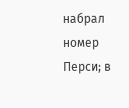набрал номер Перси; в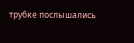трубке послышались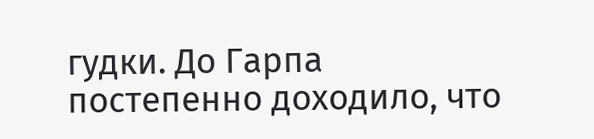гудки. До Гарпа постепенно доходило, что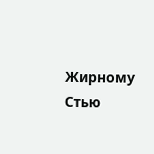Жирному Стью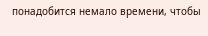понадобится немало времени, чтобы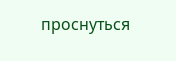проснуться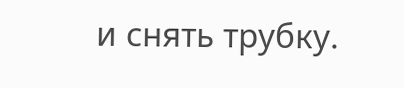и снять трубку.